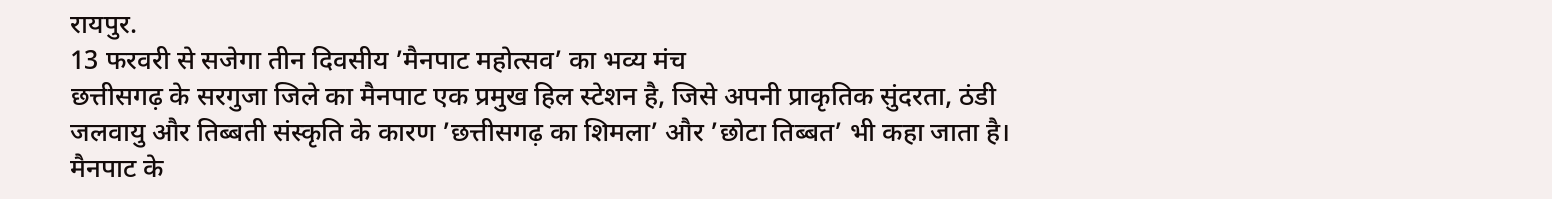रायपुर.
13 फरवरी से सजेगा तीन दिवसीय ’मैनपाट महोत्सव’ का भव्य मंच
छत्तीसगढ़ के सरगुजा जिले का मैनपाट एक प्रमुख हिल स्टेशन है, जिसे अपनी प्राकृतिक सुंदरता, ठंडी जलवायु और तिब्बती संस्कृति के कारण ’छत्तीसगढ़ का शिमला’ और ’छोटा तिब्बत’ भी कहा जाता है। मैनपाट के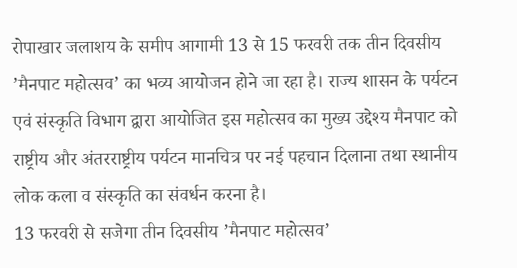रोपाखार जलाशय के समीप आगामी 13 से 15 फरवरी तक तीन दिवसीय ’मैनपाट महोत्सव’ का भव्य आयोजन होने जा रहा है। राज्य शासन के पर्यटन एवं संस्कृति विभाग द्वारा आयोजित इस महोत्सव का मुख्य उद्देश्य मैनपाट को राष्ट्रीय और अंतरराष्ट्रीय पर्यटन मानचित्र पर नई पहचान दिलाना तथा स्थानीय लोक कला व संस्कृति का संवर्धन करना है।
13 फरवरी से सजेगा तीन दिवसीय ’मैनपाट महोत्सव’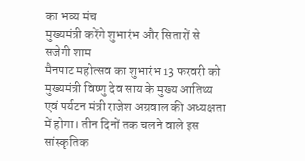का भव्य मंच
मुख्यमंत्री करेंगे शुभारंभ और सितारों से सजेगी शाम
मैनपाट महोत्सव का शुभारंभ 13 फरवरी को मुख्यमंत्री विष्णु देव साय के मुख्य आतिथ्य एवं पर्यटन मंत्री राजेश अग्रवाल की अध्यक्षता में होगा। तीन दिनों तक चलने वाले इस सांस्कृतिक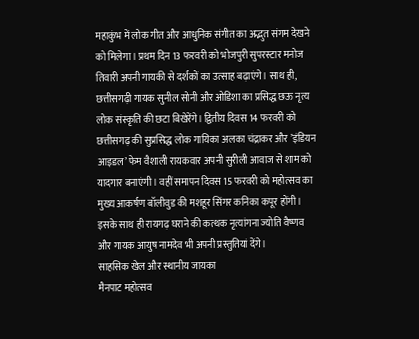महाकुंभ में लोक गीत और आधुनिक संगीत का अद्भुत संगम देखने को मिलेगा। प्रथम दिन 13 फरवरी को भोजपुरी सुपरस्टार मनोज तिवारी अपनी गायकी से दर्शकों का उत्साह बढ़ाएंगे। साथ ही, छत्तीसगढ़ी गायक सुनील सोनी और ओडिशा का प्रसिद्ध छऊ नृत्य लोक संस्कृति की छटा बिखेरेंगे। द्वितीय दिवस 14 फरवरी को छत्तीसगढ़ की सुप्रसिद्ध लोक गायिका अलका चंद्राकर और ’इंडियन आइडल’ फेम वैशाली रायकवार अपनी सुरीली आवाज से शाम को यादगार बनाएंगी। वहीं समापन दिवस 15 फरवरी को महोत्सव का मुख्य आकर्षण बॉलीवुड की मशहूर सिंगर कनिका कपूर होंगी। इसके साथ ही रायगढ़ घराने की कत्थक नृत्यांगना ज्योति वैष्णव और गायक आयुष नामदेव भी अपनी प्रस्तुतियां देंगे।
साहसिक खेल और स्थानीय जायका
मैनपाट महोत्सव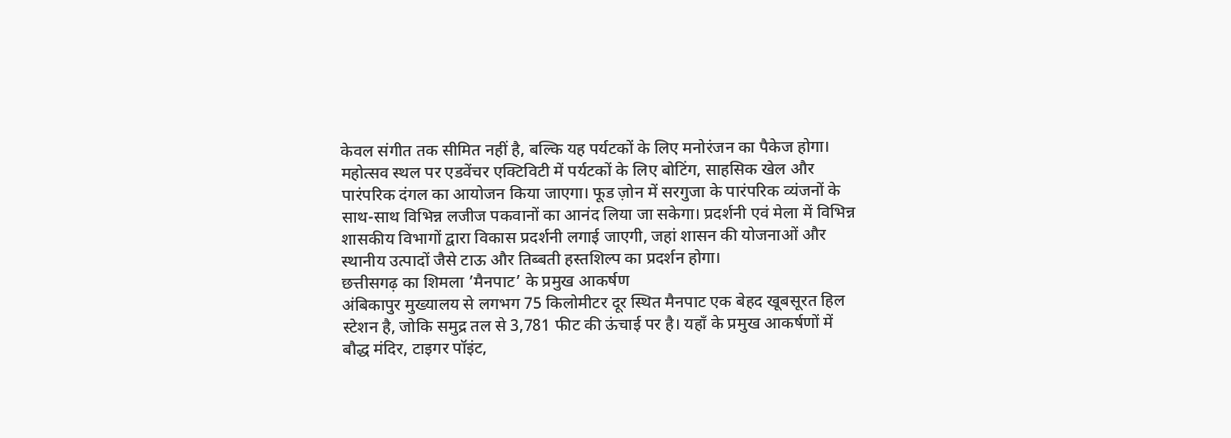केवल संगीत तक सीमित नहीं है, बल्कि यह पर्यटकों के लिए मनोरंजन का पैकेज होगा। महोत्सव स्थल पर एडवेंचर एक्टिविटी में पर्यटकों के लिए बोटिंग, साहसिक खेल और पारंपरिक दंगल का आयोजन किया जाएगा। फूड ज़ोन में सरगुजा के पारंपरिक व्यंजनों के साथ-साथ विभिन्न लजीज पकवानों का आनंद लिया जा सकेगा। प्रदर्शनी एवं मेला में विभिन्न शासकीय विभागों द्वारा विकास प्रदर्शनी लगाई जाएगी, जहां शासन की योजनाओं और स्थानीय उत्पादों जैसे टाऊ और तिब्बती हस्तशिल्प का प्रदर्शन होगा।
छत्तीसगढ़ का शिमला ’मैनपाट’ के प्रमुख आकर्षण
अंबिकापुर मुख्यालय से लगभग 75 किलोमीटर दूर स्थित मैनपाट एक बेहद खूबसूरत हिल स्टेशन है, जोकि समुद्र तल से 3,781 फीट की ऊंचाई पर है। यहाँ के प्रमुख आकर्षणों में बौद्ध मंदिर, टाइगर पॉइंट,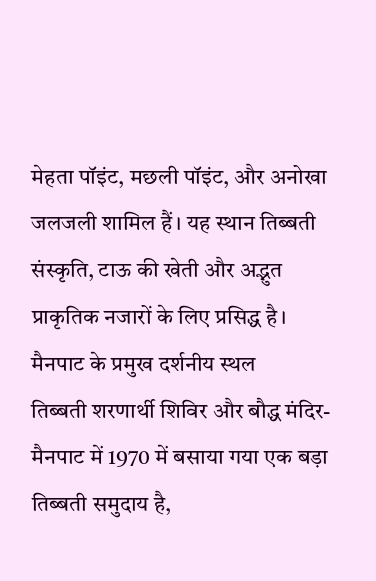मेहता पॉइंट, मछली पॉइंट, और अनोखा जलजली शामिल हैं। यह स्थान तिब्बती संस्कृति, टाऊ की खेती और अद्भुत प्राकृतिक नजारों के लिए प्रसिद्ध है।
मैनपाट के प्रमुख दर्शनीय स्थल
तिब्बती शरणार्थी शिविर और बौद्ध मंदिर- मैनपाट में 1970 में बसाया गया एक बड़ा तिब्बती समुदाय है,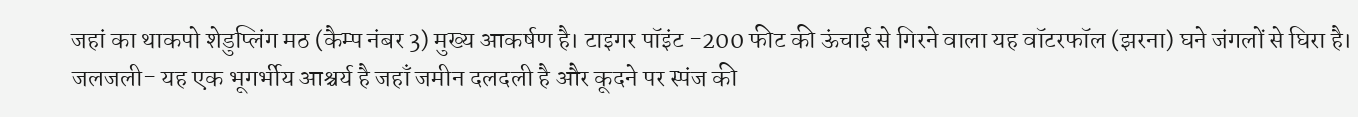जहां का थाकपो शेडुप्लिंग मठ (कैम्प नंबर 3) मुख्य आकर्षण है। टाइगर पॉइंट -200 फीट की ऊंचाई से गिरने वाला यह वॉटरफॉल (झरना) घने जंगलों से घिरा है। जलजली- यह एक भूगर्भीय आश्चर्य है जहाँ जमीन दलदली है और कूदने पर स्पंज की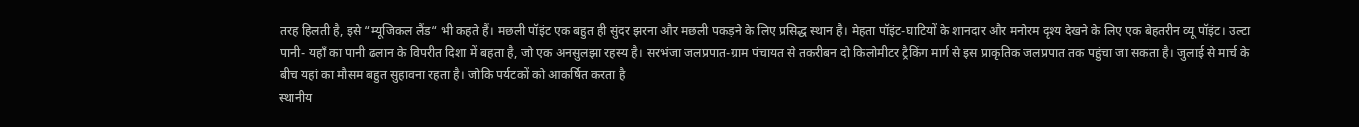तरह हिलती है, इसे “म्यूजिकल लैंड“ भी कहते हैं। मछली पॉइंट एक बहुत ही सुंदर झरना और मछली पकड़ने के लिए प्रसिद्ध स्थान है। मेहता पॉइंट-घाटियों के शानदार और मनोरम दृश्य देखने के लिए एक बेहतरीन व्यू पॉइंट। उल्टा पानी- यहाँ का पानी ढलान के विपरीत दिशा में बहता है, जो एक अनसुलझा रहस्य है। सरभंजा जलप्रपात-ग्राम पंचायत से तकरीबन दो किलोमीटर ट्रैकिंग मार्ग से इस प्राकृतिक जलप्रपात तक पहुंचा जा सकता है। जुलाई से मार्च के बीच यहां का मौसम बहुत सुहावना रहता है। जोकि पर्यटकों को आकर्षित करता है
स्थानीय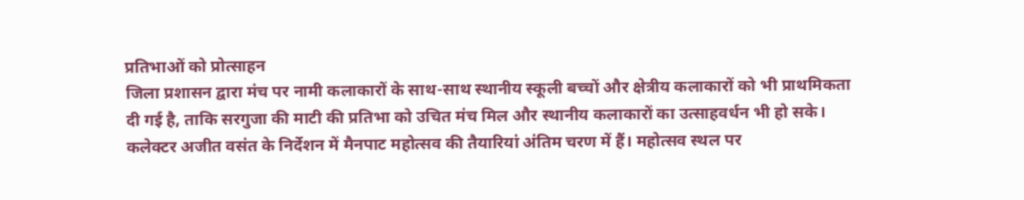प्रतिभाओं को प्रोत्साहन
जिला प्रशासन द्वारा मंच पर नामी कलाकारों के साथ-साथ स्थानीय स्कूली बच्चों और क्षेत्रीय कलाकारों को भी प्राथमिकता दी गई है, ताकि सरगुजा की माटी की प्रतिभा को उचित मंच मिल और स्थानीय कलाकारों का उत्साहवर्धन भी हो सके।
कलेक्टर अजीत वसंत के निर्देशन में मैनपाट महोत्सव की तैयारियां अंतिम चरण में हैं। महोत्सव स्थल पर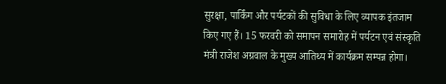सुरक्षा, पार्किंग और पर्यटकों की सुविधा के लिए व्यापक इंतजाम किए गए हैं। 15 फरवरी को समापन समारोह में पर्यटन एवं संस्कृति मंत्री राजेश अग्रवाल के मुख्य आतिथ्य में कार्यक्रम सम्पन्न होगा।